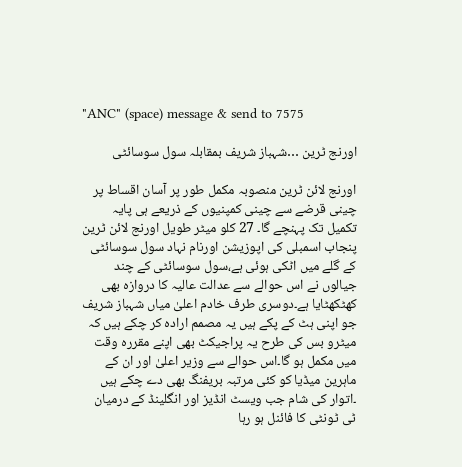"ANC" (space) message & send to 7575

اورنج ٹرین …شہباز شریف بمقابلہ سول سوسائٹی

اورنج لائن ٹرین منصوبہ مکمل طور پر آسان اقساط پر چینی قرضے سے چینی کمپنیوں کے ذریعے ہی پایہ تکمیل تک پہنچے گا۔ 27 کلو میٹر طویل اورنج لائن ٹرین پنجاب اسمبلی کی اپوزیشن اورنام نہاد سول سوسائٹی کے گلے میں اٹکی ہوئی ہے،سول سوسائٹی کے چند جیالوں نے اس حوالے سے عدالت عالیہ کا دروازہ بھی کھٹکھٹایا ہے۔دوسری طرف خادم اعلیٰ میاں شہباز شریف جو اپنی ہٹ کے پکے ہیں یہ مصمم ارادہ کر چکے ہیں کہ میٹرو بس کی طرح یہ پراجیکٹ بھی اپنے مقررہ وقت میں مکمل ہو گا۔اس حوالے سے وزیر اعلیٰ اور ان کے ماہرین میڈیا کو کئی مرتبہ بریفنگ بھی دے چکے ہیں ۔اتوار کی شام جب ویسٹ انڈیز اور انگلینڈ کے درمیان ٹی ٹونٹی کا فائنل ہو رہا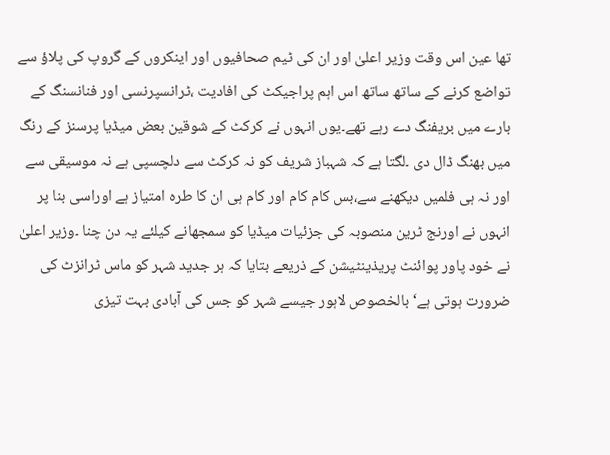تھا عین اس وقت وزیر اعلیٰ اور ان کی ٹیم صحافیوں اور اینکروں کے گروپ کی پلاؤ سے تواضع کرنے کے ساتھ ساتھ اس اہم پراجیکٹ کی افادیت ،ٹرانسپرنسی اور فنانسنگ کے بارے میں بریفنگ دے رہے تھے۔یوں انہوں نے کرکٹ کے شوقین بعض میڈیا پرسنز کے رنگ میں بھنگ ڈال دی ۔لگتا ہے کہ شہباز شریف کو نہ کرکٹ سے دلچسپی ہے نہ موسیقی سے اور نہ ہی فلمیں دیکھنے سے،بس کام کام اور کام ہی ان کا طرہ امتیاز ہے اوراسی بنا پر انہوں نے اورنج ٹرین منصوبہ کی جزئیات میڈیا کو سمجھانے کیلئے یہ دن چنا ۔وزیر اعلیٰ نے خود پاور پوائنٹ پریذینٹیشن کے ذریعے بتایا کہ ہر جدید شہر کو ماس ٹرانزٹ کی ضرورت ہوتی ہے‘ بالخصوص لاہور جیسے شہر کو جس کی آبادی بہت تیزی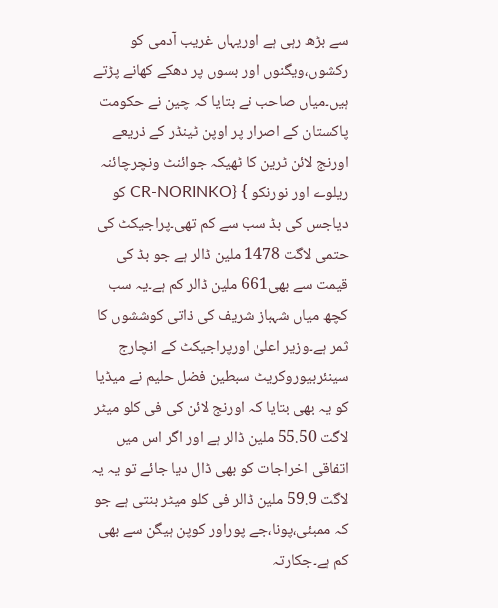سے بڑھ رہی ہے اوریہاں غریب آدمی کو رکشوں،ویگنوں اور بسوں پر دھکے کھانے پڑتے ہیں۔میاں صاحب نے بتایا کہ چین نے حکومت پاکستان کے اصرار پر اوپن ٹینڈر کے ذریعے اورنج لائن ٹرین کا ٹھیکہ جوائنٹ ونچرچائنہ ریلوے اور نورنکو } {CR-NORINKO کو دیاجس کی بڈ سب سے کم تھی۔پراجیکٹ کی حتمی لاگت 1478 ملین ڈالر ہے جو بڈ کی قیمت سے بھی661 ملین ڈالر کم ہے۔یہ سب کچھ میاں شہباز شریف کی ذاتی کوششوں کا ثمر ہے۔وزیر اعلیٰ اورپراجیکٹ کے انچارج سینئربیوروکریٹ سبطین فضل حلیم نے میڈیا کو یہ بھی بتایا کہ اورنج لائن کی فی کلو میٹر لاگت 55.50 ملین ڈالر ہے اور اگر اس میں اتفاقی اخراجات کو بھی ڈال دیا جائے تو یہ یہ لاگت 59.9 ملین ڈالر فی کلو میٹر بنتی ہے جو کہ ممبئی،پونا،جے پوراور کوپن ہیگن سے بھی کم ہے۔جکارتہ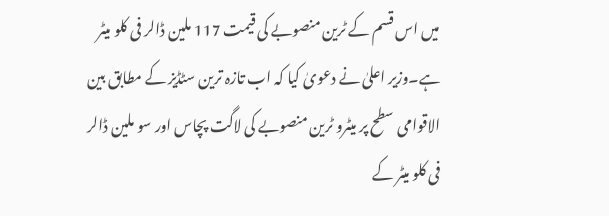میں اس قسم کے ٹرین منصوبے کی قیمت 117 ملین ڈالر فی کلو میٹر ہے۔وزیر اعلیٰ نے دعویٰ کیا کہ اب تازہ ترین سٹڈیز کے مطابق بین الاقوامی سطح پر میٹرو ٹرین منصوبے کی لاگت پچاس اور سو ملین ڈالر فی کلو میٹر کے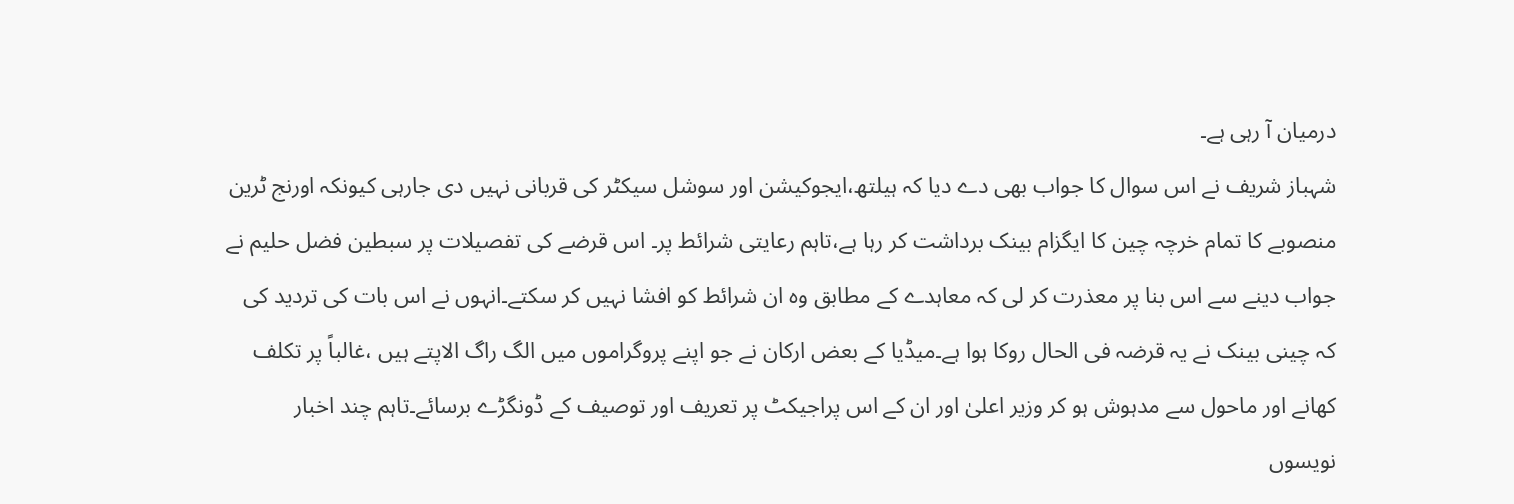درمیان آ رہی ہے۔
شہباز شریف نے اس سوال کا جواب بھی دے دیا کہ ہیلتھ،ایجوکیشن اور سوشل سیکٹر کی قربانی نہیں دی جارہی کیونکہ اورنج ٹرین منصوبے کا تمام خرچہ چین کا ایگزام بینک برداشت کر رہا ہے،تاہم رعایتی شرائط پر۔ اس قرضے کی تفصیلات پر سبطین فضل حلیم نے جواب دینے سے اس بنا پر معذرت کر لی کہ معاہدے کے مطابق وہ ان شرائط کو افشا نہیں کر سکتے۔انہوں نے اس بات کی تردید کی کہ چینی بینک نے یہ قرضہ فی الحال روکا ہوا ہے۔میڈیا کے بعض ارکان نے جو اپنے پروگراموں میں الگ راگ الاپتے ہیں ،غالباً پر تکلف کھانے اور ماحول سے مدہوش ہو کر وزیر اعلیٰ اور ان کے اس پراجیکٹ پر تعریف اور توصیف کے ڈونگڑے برسائے۔تاہم چند اخبار نویسوں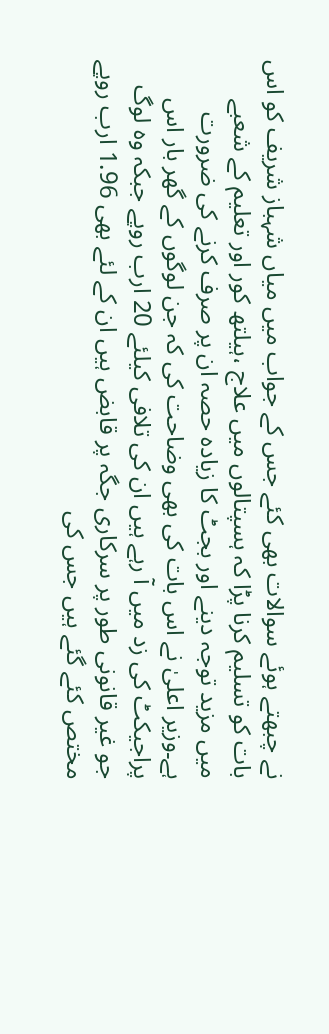نے چبھتے ہوئے سوالات بھی کئے جس کے جواب میں میاں شہباز شریف کو اس بات کو تسلیم کرنا پڑا کہ ہسپتالوں میں علاج ،ہیلتھ کور اور تعلیم کے شعبے میں مزید توجہ دینے اور بجٹ کا زیادہ حصہ ان پر صرف کرنے کی ضرورت ہے۔وزیر اعلیٰ نے اس بات کی بھی وضاحت کی کہ جن لوگوں کے گھر بار اس پراجیکٹ کی زد میں آ رہے ہیں ان کی تلافی کیلئے 20 ارب روپے جبکہ وہ لوگ جو غیر قانونی طور پر سرکاری جگہ پر قابض ہیں ان کے لئے بھی 1.96 ارب روپے مختص کئے گئے ہیں جس کی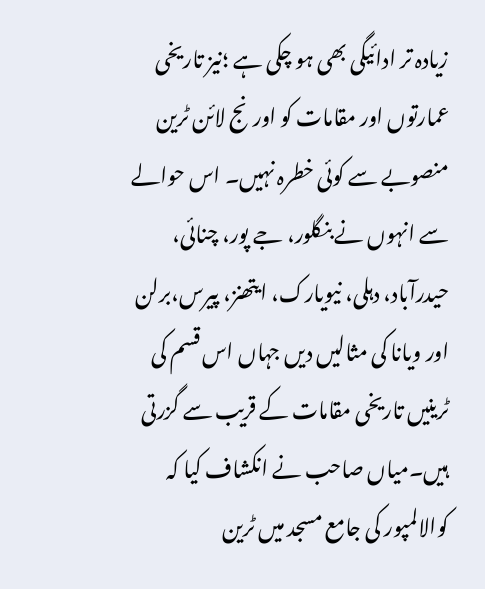زیادہ تر ادائیگی بھی ہو چکی ہے ؛نیز تاریخی عمارتوں اور مقامات کو اورنج لائن ٹرین منصوبے سے کوئی خطرہ نہیں۔ اس حوالے سے انہوں نے بنگلور، جے پور، چنائی، حیدرآباد، دہلی، نیویارک، ایتھنز، پیرس،برلن اور ویانا کی مثالیں دیں جہاں اس قسم کی ٹرینیں تاریخی مقامات کے قریب سے گزرتی ہیں۔میاں صاحب نے انکشاف کیا کہ کوالالمپور کی جامع مسجد میں ٹرین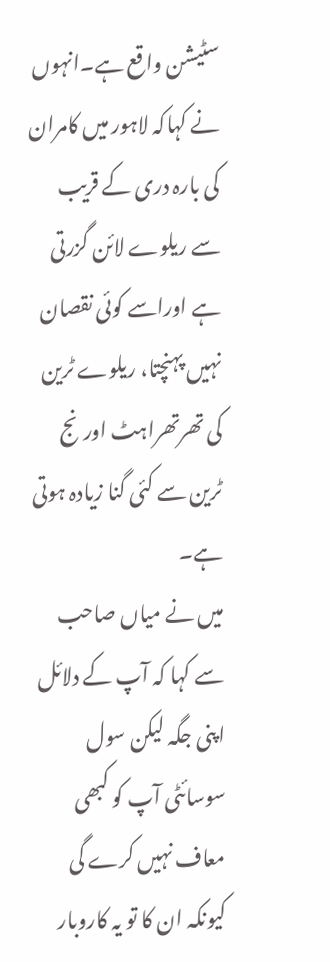سٹیشن واقع ہے۔انہوں نے کہاکہ لاہور میں کامران کی بارہ دری کے قریب سے ریلوے لائن گزرتی ہے اوراسے کوئی نقصان نہیں پہنچتا، ریلوے ٹرین کی تھرتھراہٹ اورنج ٹرین سے کئی گنا زیادہ ہوتی ہے۔
میں نے میاں صاحب سے کہا کہ آپ کے دلائل اپنی جگہ لیکن سول سوسائٹی آپ کو کبھی معاف نہیں کرے گی کیونکہ ان کا تو یہ کاروبار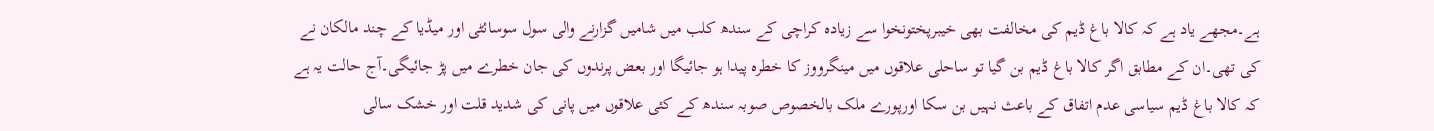ہے۔مجھے یاد ہے کہ کالا باغ ڈیم کی مخالفت بھی خیبرپختونخوا سے زیادہ کراچی کے سندھ کلب میں شامیں گزارنے والی سول سوسائٹی اور میڈیا کے چند مالکان نے کی تھی۔ان کے مطابق اگر کالا باغ ڈیم بن گیا تو ساحلی علاقوں میں مینگرووز کا خطرہ پیدا ہو جائیگا اور بعض پرندوں کی جان خطرے میں پڑ جائیگی۔آج حالت یہ ہے کہ کالا باغ ڈیم سیاسی عدم اتفاق کے باعث نہیں بن سکا اورپورے ملک بالخصوص صوبہ سندھ کے کئی علاقوں میں پانی کی شدید قلت اور خشک سالی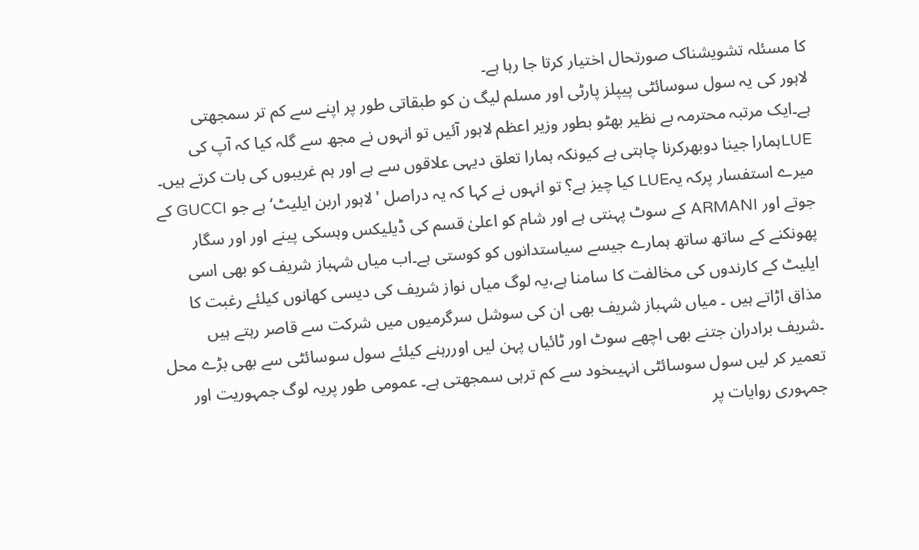کا مسئلہ تشویشناک صورتحال اختیار کرتا جا رہا ہے۔
لاہور کی یہ سول سوسائٹی پیپلز پارٹی اور مسلم لیگ ن کو طبقاتی طور پر اپنے سے کم تر سمجھتی ہے۔ایک مرتبہ محترمہ بے نظیر بھٹو بطور وزیر اعظم لاہور آئیں تو انہوں نے مجھ سے گلہ کیا کہ آپ کی LUEہمارا جینا دوبھرکرنا چاہتی ہے کیونکہ ہمارا تعلق دیہی علاقوں سے ہے اور ہم غریبوں کی بات کرتے ہیں۔ میرے استفسار پرکہ یہLUE کیا چیز ہے؟ تو انہوں نے کہا کہ یہ دراصل 'لاہور اربن ایلیٹ‘ ہے جو GUCCI کے جوتے اور ARMANI کے سوٹ پہنتی ہے اور شام کو اعلیٰ قسم کی ڈیلیکس وہسکی پینے اور اور سگار پھونکنے کے ساتھ ساتھ ہمارے جیسے سیاستدانوں کو کوستی ہے۔اب میاں شہباز شریف کو بھی اسی ایلیٹ کے کارندوں کی مخالفت کا سامنا ہے،یہ لوگ میاں نواز شریف کی دیسی کھانوں کیلئے رغبت کا مذاق اڑاتے ہیں ۔ میاں شہباز شریف بھی ان کی سوشل سرگرمیوں میں شرکت سے قاصر رہتے ہیں ۔شریف برادران جتنے بھی اچھے سوٹ اور ٹائیاں پہن لیں اوررہنے کیلئے سول سوسائٹی سے بھی بڑے محل تعمیر کر لیں سول سوسائٹی انہیںخود سے کم ترہی سمجھتی ہے۔ عمومی طور پریہ لوگ جمہوریت اور جمہوری روایات پر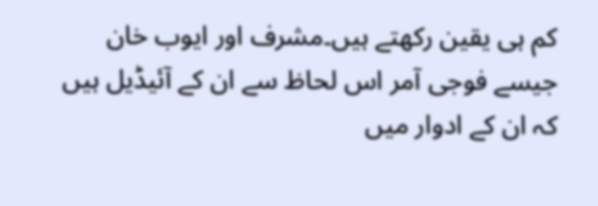کم ہی یقین رکھتے ہیں۔مشرف اور ایوب خان جیسے فوجی آمر اس لحاظ سے ان کے آئیڈیل ہیں کہ ان کے ادوار میں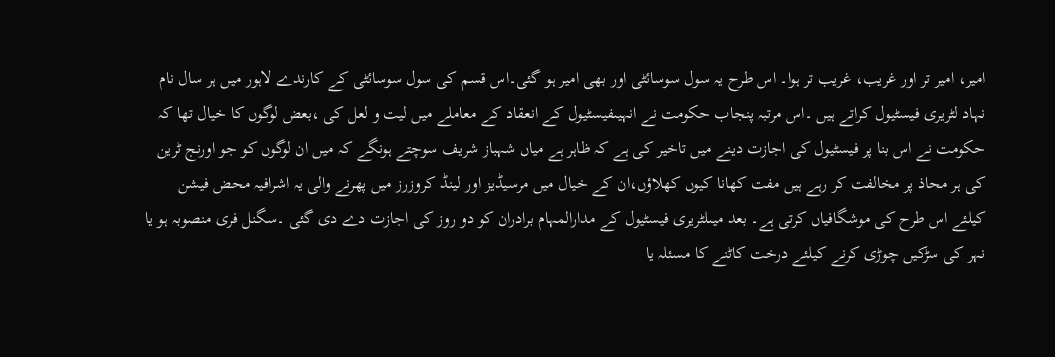امیر، امیر تر اور غریب، غریب تر ہوا۔ اس طرح یہ سول سوسائٹی اور بھی امیر ہو گئی۔اس قسم کی سول سوسائٹی کے کارندے لاہور میں ہر سال نام نہاد لٹریری فیسٹیول کراتے ہیں ۔اس مرتبہ پنجاب حکومت نے انہیںفیسٹیول کے انعقاد کے معاملے میں لیت و لعل کی ،بعض لوگوں کا خیال تھا کہ حکومت نے اس بنا پر فیسٹیول کی اجازت دینے میں تاخیر کی ہے کہ ظاہر ہے میاں شہباز شریف سوچتے ہونگے کہ میں ان لوگوں کو جو اورنج ٹرین کی ہر محاذ پر مخالفت کر رہے ہیں مفت کھانا کیوں کھلاؤں،ان کے خیال میں مرسیڈیز اور لینڈ کروزرز میں پھرنے والی یہ اشرافیہ محض فیشن کیلئے اس طرح کی موشگافیاں کرتی ہے۔ بعد میںلٹریری فیسٹیول کے مدارالمہام برادران کو دو روز کی اجازت دے دی گئی ۔سگنل فری منصوبہ ہو یا نہر کی سڑکیں چوڑی کرنے کیلئے درخت کاٹنے کا مسئلہ یا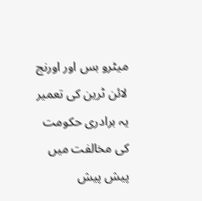میٹرو بس اور اورنج لائن ٹرین کی تعمیر یہ برادری حکومت کی مخالفت میں پیش پیش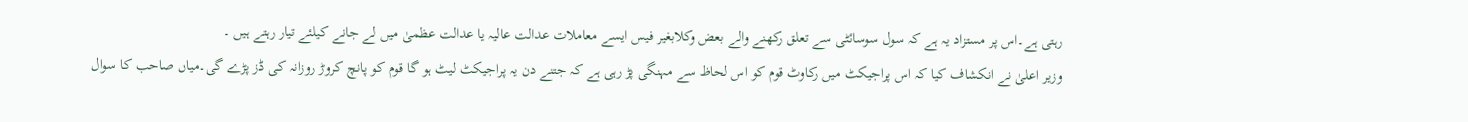رہتی ہے۔اس پر مستزاد یہ ہے کہ سول سوسائٹی سے تعلق رکھنے والے بعض وکلابغیر فیس ایسے معاملات عدالت عالیہ یا عدالت عظمیٰ میں لے جانے کیلئے تیار رہتے ہیں ۔
وزیر اعلیٰ نے انکشاف کیا کہ اس پراجیکٹ میں رکاوٹ قوم کو اس لحاظ سے مہنگی پڑ رہی ہے کہ جتنے دن یہ پراجیکٹ لیٹ ہو گا قوم کو پانچ کروڑ روزانہ کی ڈز پڑے گی۔میاں صاحب کا سوال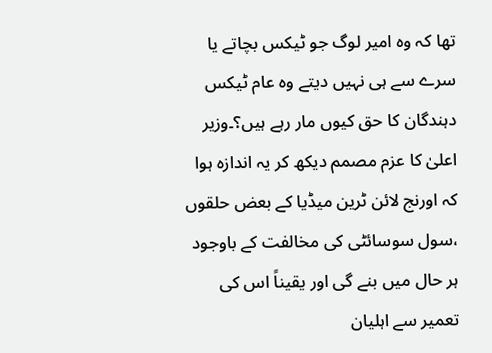تھا کہ وہ امیر لوگ جو ٹیکس بچاتے یا سرے سے ہی نہیں دیتے وہ عام ٹیکس دہندگان کا حق کیوں مار رہے ہیں؟۔وزیر اعلیٰ کا عزم مصمم دیکھ کر یہ اندازہ ہوا کہ اورنج لائن ٹرین میڈیا کے بعض حلقوں ،سول سوسائٹی کی مخالفت کے باوجود ہر حال میں بنے گی اور یقیناً اس کی تعمیر سے اہلیان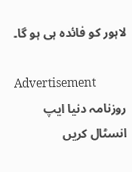لاہور کو فائدہ ہی ہو گا۔

Advertisement
روزنامہ دنیا ایپ انسٹال کریں